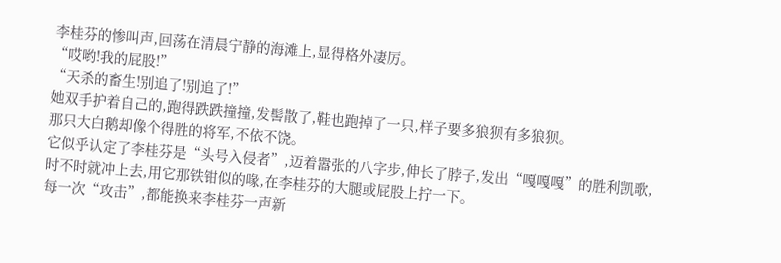李桂芬的惨叫声,回荡在清晨宁静的海滩上,显得格外凄厉。
“哎哟!我的屁股!”
“天杀的畜生!别追了!别追了!”
她双手护着自己的,跑得跌跌撞撞,发髻散了,鞋也跑掉了一只,样子要多狼狈有多狼狈。
那只大白鹅却像个得胜的将军,不依不饶。
它似乎认定了李桂芬是“头号入侵者”,迈着嚣张的八字步,伸长了脖子,发出“嘎嘎嘎”的胜利凯歌,
时不时就冲上去,用它那铁钳似的喙,在李桂芬的大腿或屁股上拧一下。
每一次“攻击”,都能换来李桂芬一声新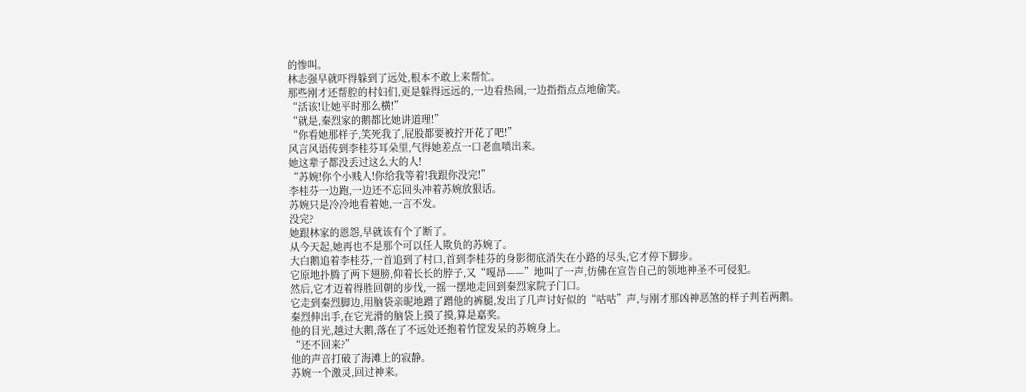的惨叫。
林志强早就吓得躲到了远处,根本不敢上来帮忙。
那些刚才还帮腔的村妇们,更是躲得远远的,一边看热闹,一边指指点点地偷笑。
“活该!让她平时那么横!”
“就是,秦烈家的鹅都比她讲道理!”
“你看她那样子,笑死我了,屁股都要被拧开花了吧!”
风言风语传到李桂芬耳朵里,气得她差点一口老血喷出来。
她这辈子都没丢过这么大的人!
“苏婉!你个小贱人!你给我等着!我跟你没完!”
李桂芬一边跑,一边还不忘回头冲着苏婉放狠话。
苏婉只是冷冷地看着她,一言不发。
没完?
她跟林家的恩怨,早就该有个了断了。
从今天起,她再也不是那个可以任人欺负的苏婉了。
大白鹅追着李桂芬,一首追到了村口,首到李桂芬的身影彻底消失在小路的尽头,它才停下脚步。
它原地扑腾了两下翅膀,仰着长长的脖子,又“嘎昂——”地叫了一声,仿佛在宣告自己的领地神圣不可侵犯。
然后,它才迈着得胜回朝的步伐,一摇一摆地走回到秦烈家院子门口。
它走到秦烈脚边,用脑袋亲昵地蹭了蹭他的裤腿,发出了几声讨好似的“咕咕”声,与刚才那凶神恶煞的样子判若两鹅。
秦烈伸出手,在它光滑的脑袋上摸了摸,算是嘉奖。
他的目光,越过大鹅,落在了不远处还抱着竹筐发呆的苏婉身上。
“还不回来?”
他的声音打破了海滩上的寂静。
苏婉一个激灵,回过神来。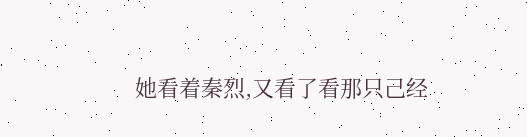她看着秦烈,又看了看那只己经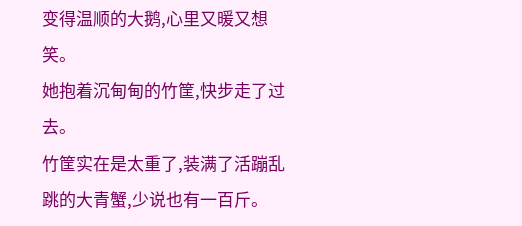变得温顺的大鹅,心里又暖又想笑。
她抱着沉甸甸的竹筐,快步走了过去。
竹筐实在是太重了,装满了活蹦乱跳的大青蟹,少说也有一百斤。